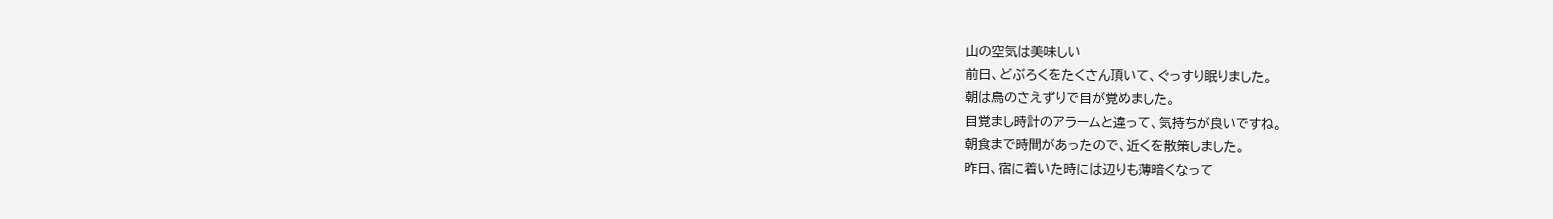山の空気は美味しい
前日、どぶろくをたくさん頂いて、ぐっすり眠りました。
朝は鳥のさえずりで目が覚めました。
目覚まし時計のアラームと違って、気持ちが良いですね。
朝食まで時間があったので、近くを散策しました。
昨日、宿に着いた時には辺りも薄暗くなって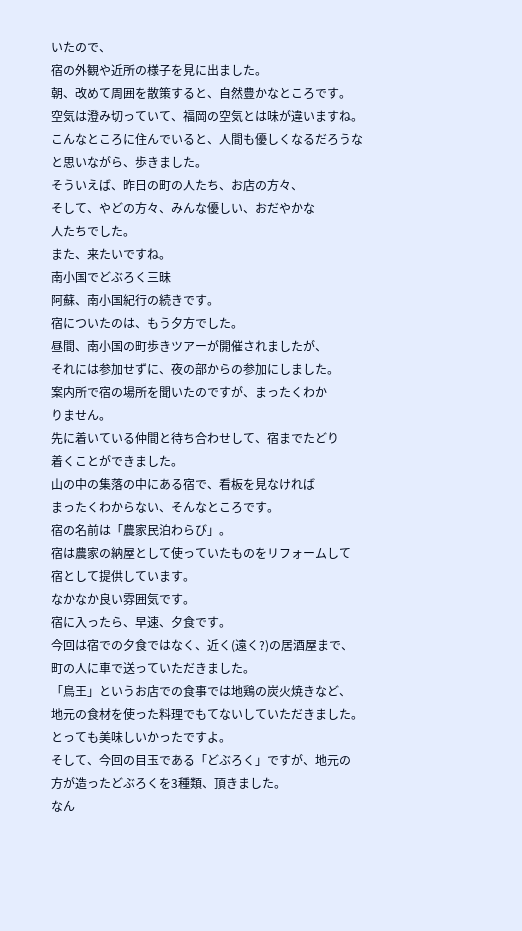いたので、
宿の外観や近所の様子を見に出ました。
朝、改めて周囲を散策すると、自然豊かなところです。
空気は澄み切っていて、福岡の空気とは味が違いますね。
こんなところに住んでいると、人間も優しくなるだろうな
と思いながら、歩きました。
そういえば、昨日の町の人たち、お店の方々、
そして、やどの方々、みんな優しい、おだやかな
人たちでした。
また、来たいですね。
南小国でどぶろく三昧
阿蘇、南小国紀行の続きです。
宿についたのは、もう夕方でした。
昼間、南小国の町歩きツアーが開催されましたが、
それには参加せずに、夜の部からの参加にしました。
案内所で宿の場所を聞いたのですが、まったくわか
りません。
先に着いている仲間と待ち合わせして、宿までたどり
着くことができました。
山の中の集落の中にある宿で、看板を見なければ
まったくわからない、そんなところです。
宿の名前は「農家民泊わらび」。
宿は農家の納屋として使っていたものをリフォームして
宿として提供しています。
なかなか良い雰囲気です。
宿に入ったら、早速、夕食です。
今回は宿での夕食ではなく、近く(遠く?)の居酒屋まで、
町の人に車で送っていただきました。
「鳥王」というお店での食事では地鶏の炭火焼きなど、
地元の食材を使った料理でもてないしていただきました。
とっても美味しいかったですよ。
そして、今回の目玉である「どぶろく」ですが、地元の
方が造ったどぶろくを3種類、頂きました。
なん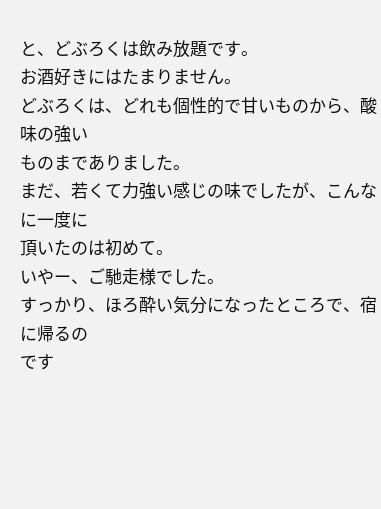と、どぶろくは飲み放題です。
お酒好きにはたまりません。
どぶろくは、どれも個性的で甘いものから、酸味の強い
ものまでありました。
まだ、若くて力強い感じの味でしたが、こんなに一度に
頂いたのは初めて。
いやー、ご馳走様でした。
すっかり、ほろ酔い気分になったところで、宿に帰るの
です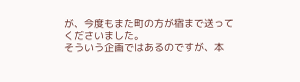が、今度もまた町の方が宿まで送ってくださいました。
そういう企画ではあるのですが、本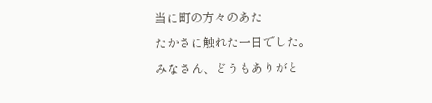当に町の方々のあた
たかさに触れた一日でした。
みなさん、どうもありがと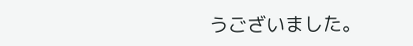うございました。